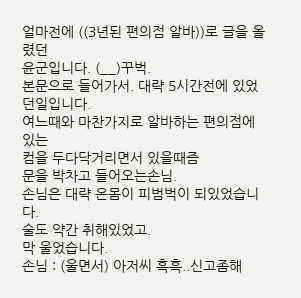얼마전에 ((3년된 편의점 알바))로 글을 올렸던
윤군입니다. (__)꾸벅.
본문으로 들어가서. 대략 5시간전에 있었던일입니다.
여느때와 마찬가지로 알바하는 편의점에 있는
컴을 두다닥거리면서 있을때즘
문을 박차고 들어오는손님.
손님은 대략 온몸이 피범벅이 되있었습니다.
술도 약간 취해있었고.
막 울었습니다.
손님 : (울면서) 아저씨 흑흑..신고좀해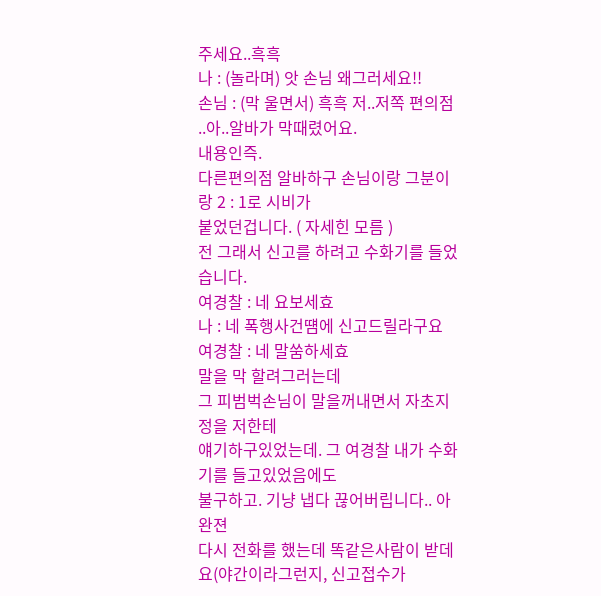주세요..흑흑
나 : (놀라며) 앗 손님 왜그러세요!!
손님 : (막 울면서) 흑흑 저..저쪽 편의점 ..아..알바가 막때렸어요.
내용인즉.
다른편의점 알바하구 손님이랑 그분이랑 2 : 1로 시비가
붙었던겁니다. ( 자세힌 모름 )
전 그래서 신고를 하려고 수화기를 들었습니다.
여경찰 : 네 요보세효
나 : 네 폭행사건떔에 신고드릴라구요
여경찰 : 네 말쑴하세효
말을 막 할려그러는데
그 피범벅손님이 말을꺼내면서 자초지정을 저한테
얘기하구있었는데. 그 여경찰 내가 수화기를 들고있었음에도
불구하고. 기냥 냅다 끊어버립니다.. 아 완젼
다시 전화를 했는데 똑같은사람이 받데요(야간이라그런지, 신고접수가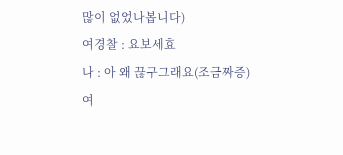많이 없었나봅니다)
여경찰 : 요보세효
나 : 아 왜 끊구그래요(조금짜증)
여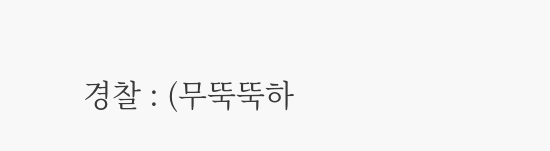경찰 : (무뚝뚝하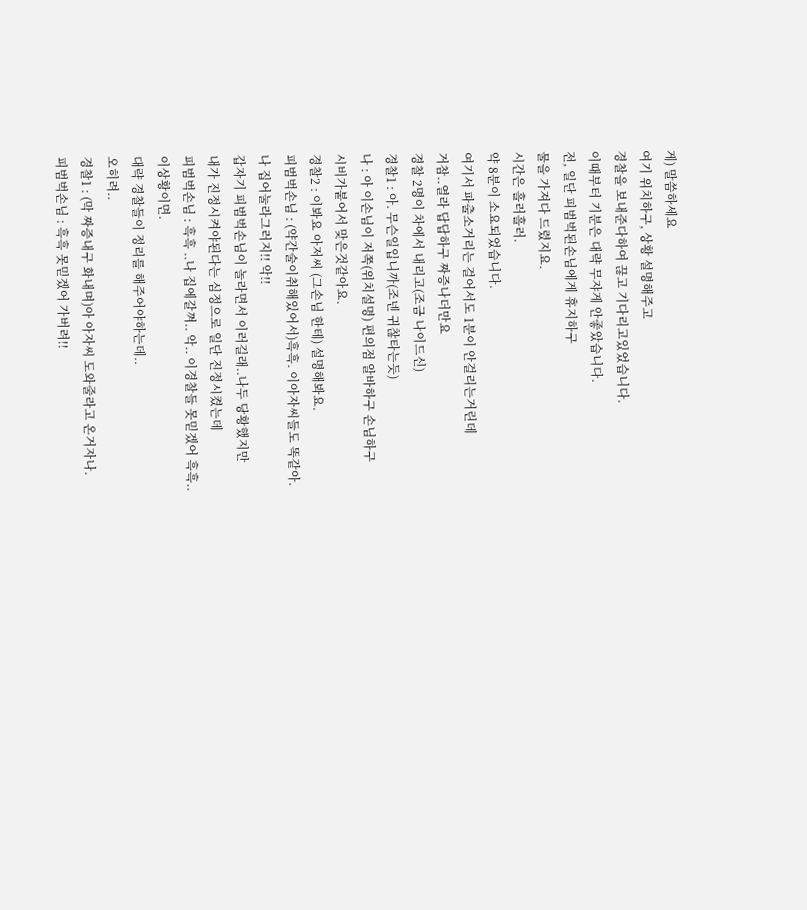게) 말씀하세요
여기 위치하구, 상황 설명해주고
경찰을 보내준다하여 끊고 기다리고있었습니다.
이때부터 기분은 대략 무쟈게 안좋았습니다.
전, 일단 피범벅된손님에게 휴지하구
물을 가져다 드렸지요.
시간은 흘러흘러.
약 8분이 소요되었습니다.
여기서 파출소거리는 걸어서도 1분이 안걸리는거린데
거참..열라 답답하구 짜증나더만요
경찰 2명이 차에서 내리고(조금 나이드신)
경찰1 : 아. 무슨일입니까(조넨 귀찮타는듯)
나 : 아 이손님이 저쪽(위치설명) 편의점 알바하구 손님하구
시비가붙어서 맞은것같아요.
경찰2 : 이봐요 아저씨 (그손님 한테) 설명해봐요.
피범벅손님 : (약간술이취해있어서)흑흑. 이아자씨들도 똑같아.
나 집어눌라그러지!! 악!!
갑자기 피범벅손님이 놀라면서 이러길래..나두 당황했지만
내가 진정시켜야된다는 심정으로 일단 진정시켰는데
피범벅손님 : 흑흑 ..나 집에갈껴.. 악.. 이경찰들 못믿겠어 흑흑..
이상황이면.
대략 경찰들이 정리를 해주어야하는데..
오히려..
경찰1 : (막 짜증내구 화내며)아 아자씨 도와줄라고 온거자나.
피범벅손님 : 흑흑 못믿겠어 가버려!!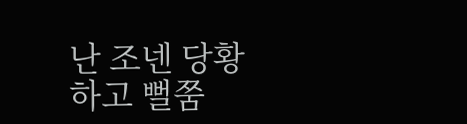난 조넨 당황하고 뻘쭘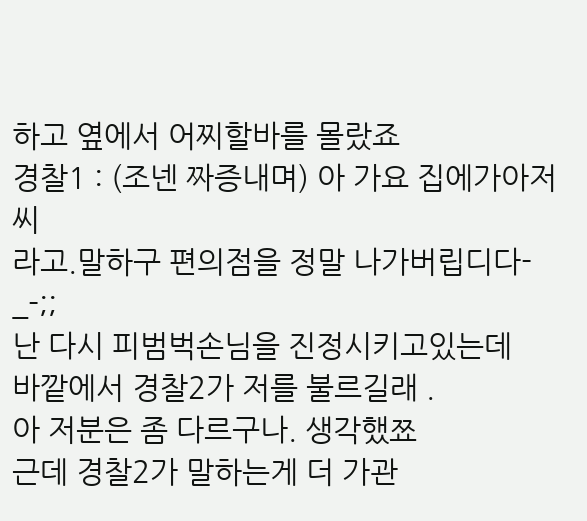하고 옆에서 어찌할바를 몰랐죠
경찰1 : (조넨 짜증내며) 아 가요 집에가아저씨
라고.말하구 편의점을 정말 나가버립디다- _-;;
난 다시 피범벅손님을 진정시키고있는데
바깥에서 경찰2가 저를 불르길래 .
아 저분은 좀 다르구나. 생각했쬬
근데 경찰2가 말하는게 더 가관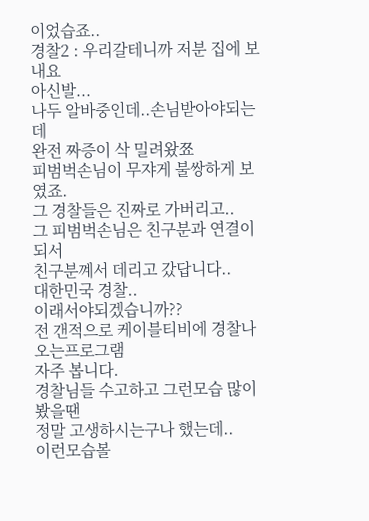이었습죠..
경찰2 : 우리갈테니까 저분 집에 보내요
아신발...
나두 알바중인데..손님받아야되는데
완전 짜증이 삭 밀려왔쬬
피범벅손님이 무쟈게 불쌍하게 보였죠.
그 경찰들은 진짜로 가버리고..
그 피범벅손님은 친구분과 연결이되서
친구분꼐서 데리고 갔답니다..
대한민국 경찰..
이래서야되겠습니까??
전 갠적으로 케이블티비에 경찰나오는프로그램
자주 봅니다.
경찰님들 수고하고 그런모습 많이 봤을땐
정말 고생하시는구나 했는데..
이런모습볼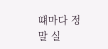떄마다 정말 실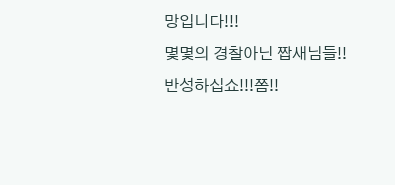망입니다!!!
몇몇의 경찰아닌 짭새님들!!
반성하십쇼!!!쫌!!